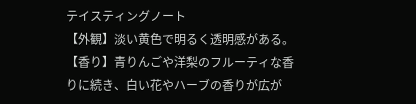テイスティングノート
【外観】淡い黄色で明るく透明感がある。 【香り】青りんごや洋梨のフルーティな香りに続き、白い花やハーブの香りが広が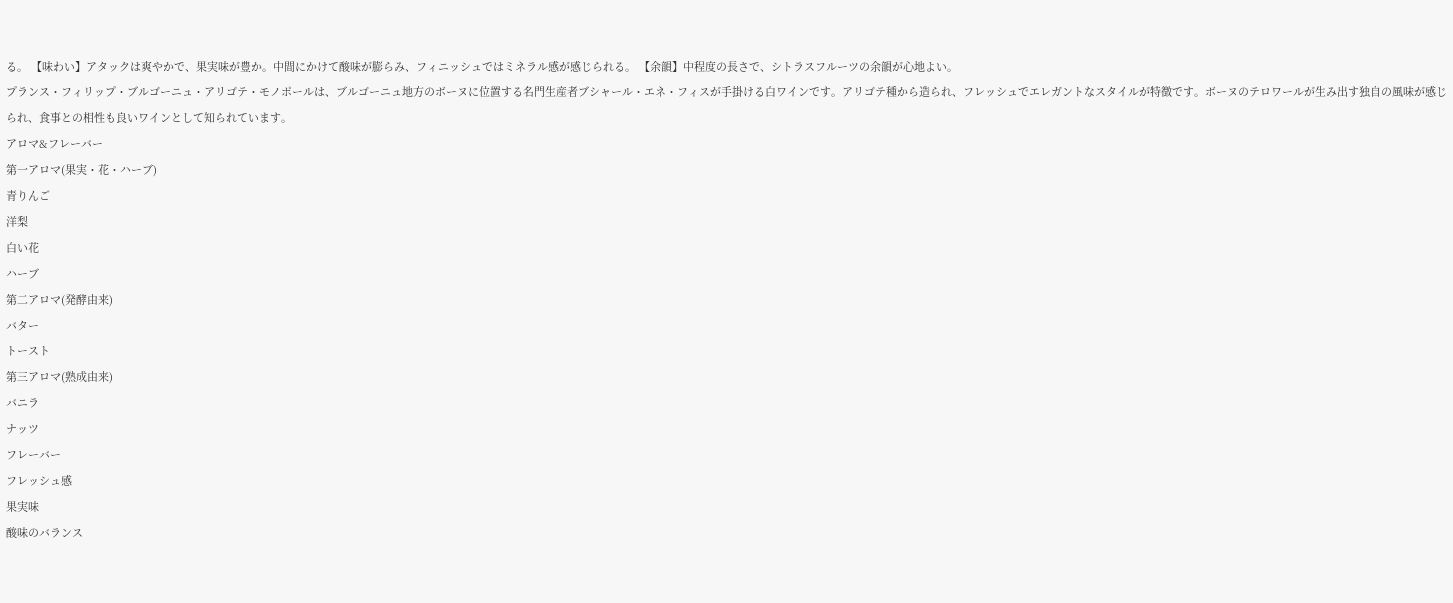る。 【味わい】アタックは爽やかで、果実味が豊か。中間にかけて酸味が膨らみ、フィニッシュではミネラル感が感じられる。 【余韻】中程度の長さで、シトラスフルーツの余韻が心地よい。
プランス・フィリップ・ブルゴーニュ・アリゴテ・モノポールは、ブルゴーニュ地方のボーヌに位置する名門生産者ブシャール・エネ・フィスが手掛ける白ワインです。アリゴテ種から造られ、フレッシュでエレガントなスタイルが特徴です。ボーヌのテロワールが生み出す独自の風味が感じられ、食事との相性も良いワインとして知られています。
アロマ&フレーバー
第一アロマ(果実・花・ハーブ)
青りんご
洋梨
白い花
ハーブ
第二アロマ(発酵由来)
バター
トースト
第三アロマ(熟成由来)
バニラ
ナッツ
フレーバー
フレッシュ感
果実味
酸味のバランス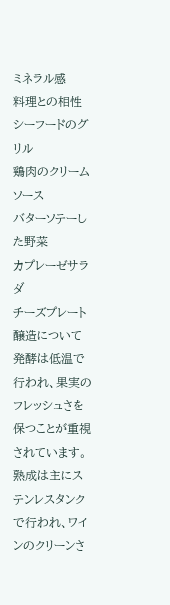ミネラル感
料理との相性
シーフードのグリル
鶏肉のクリームソース
バターソテーした野菜
カプレーゼサラダ
チーズプレート
醸造について
発酵は低温で行われ、果実のフレッシュさを保つことが重視されています。熟成は主にステンレスタンクで行われ、ワインのクリーンさ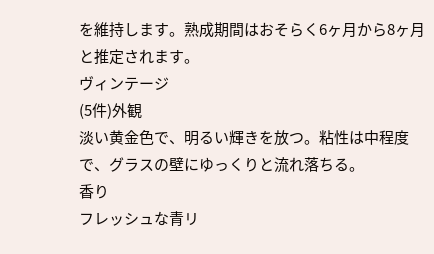を維持します。熟成期間はおそらく6ヶ月から8ヶ月と推定されます。
ヴィンテージ
(5件)外観
淡い黄金色で、明るい輝きを放つ。粘性は中程度で、グラスの壁にゆっくりと流れ落ちる。
香り
フレッシュな青リ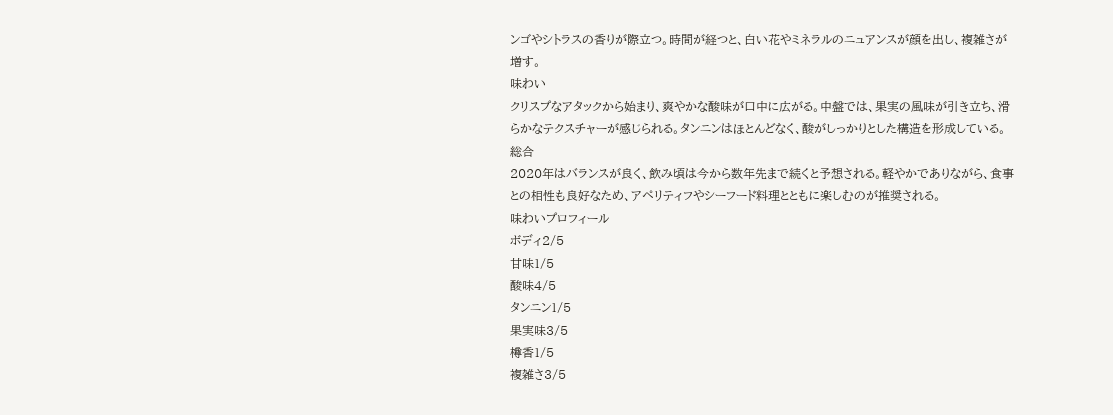ンゴやシトラスの香りが際立つ。時間が経つと、白い花やミネラルのニュアンスが顔を出し、複雑さが増す。
味わい
クリスプなアタックから始まり、爽やかな酸味が口中に広がる。中盤では、果実の風味が引き立ち、滑らかなテクスチャーが感じられる。タンニンはほとんどなく、酸がしっかりとした構造を形成している。
総合
2020年はバランスが良く、飲み頃は今から数年先まで続くと予想される。軽やかでありながら、食事との相性も良好なため、アペリティフやシーフード料理とともに楽しむのが推奨される。
味わいプロフィール
ボディ2/5
甘味1/5
酸味4/5
タンニン1/5
果実味3/5
樽香1/5
複雑さ3/5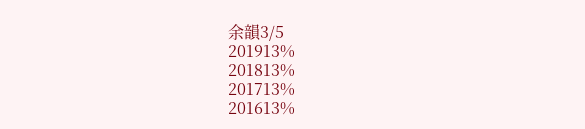余韻3/5
201913%
201813%
201713%
201613%